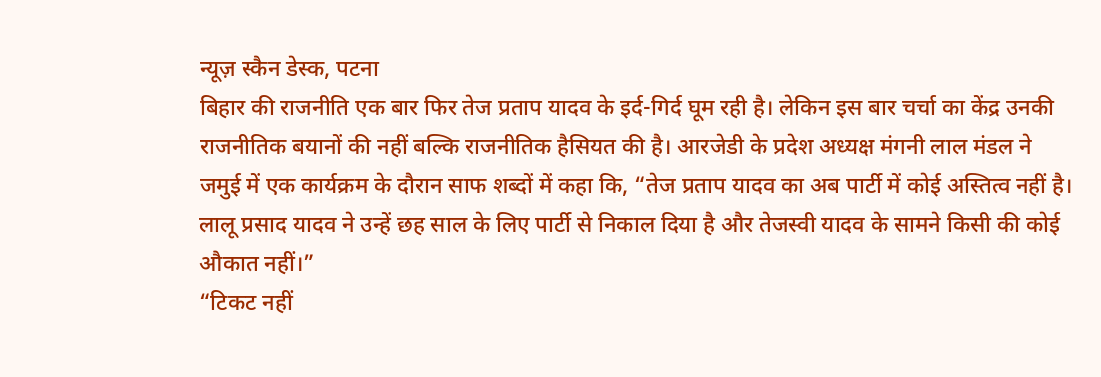न्यूज़ स्कैन डेस्क, पटना
बिहार की राजनीति एक बार फिर तेज प्रताप यादव के इर्द-गिर्द घूम रही है। लेकिन इस बार चर्चा का केंद्र उनकी राजनीतिक बयानों की नहीं बल्कि राजनीतिक हैसियत की है। आरजेडी के प्रदेश अध्यक्ष मंगनी लाल मंडल ने जमुई में एक कार्यक्रम के दौरान साफ शब्दों में कहा कि, “तेज प्रताप यादव का अब पार्टी में कोई अस्तित्व नहीं है। लालू प्रसाद यादव ने उन्हें छह साल के लिए पार्टी से निकाल दिया है और तेजस्वी यादव के सामने किसी की कोई औकात नहीं।”
“टिकट नहीं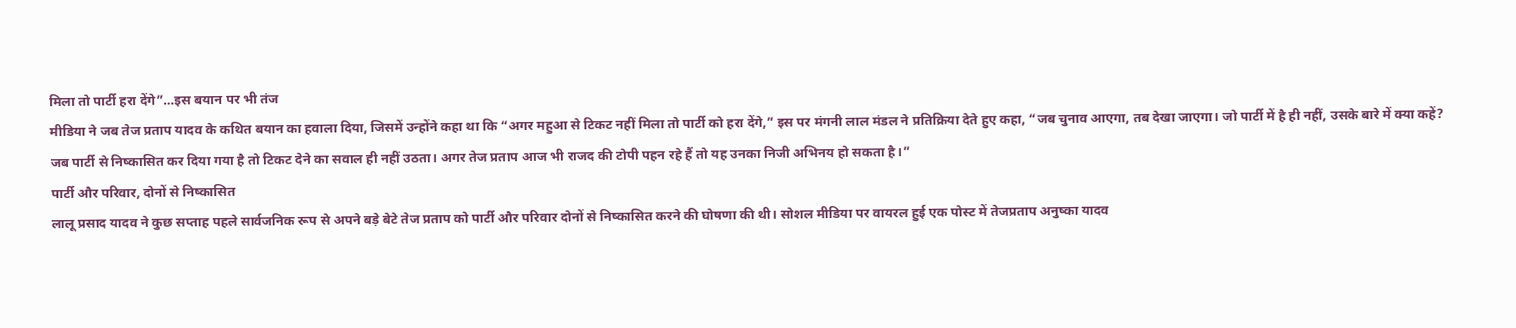मिला तो पार्टी हरा देंगे”…इस बयान पर भी तंज
मीडिया ने जब तेज प्रताप यादव के कथित बयान का हवाला दिया, जिसमें उन्होंने कहा था कि “अगर महुआ से टिकट नहीं मिला तो पार्टी को हरा देंगे,” इस पर मंगनी लाल मंडल ने प्रतिक्रिया देते हुए कहा, “जब चुनाव आएगा, तब देखा जाएगा। जो पार्टी में है ही नहीं, उसके बारे में क्या कहें? जब पार्टी से निष्कासित कर दिया गया है तो टिकट देने का सवाल ही नहीं उठता। अगर तेज प्रताप आज भी राजद की टोपी पहन रहे हैं तो यह उनका निजी अभिनय हो सकता है।”
पार्टी और परिवार, दोनों से निष्कासित
लालू प्रसाद यादव ने कुछ सप्ताह पहले सार्वजनिक रूप से अपने बड़े बेटे तेज प्रताप को पार्टी और परिवार दोनों से निष्कासित करने की घोषणा की थी। सोशल मीडिया पर वायरल हुई एक पोस्ट में तेजप्रताप अनुष्का यादव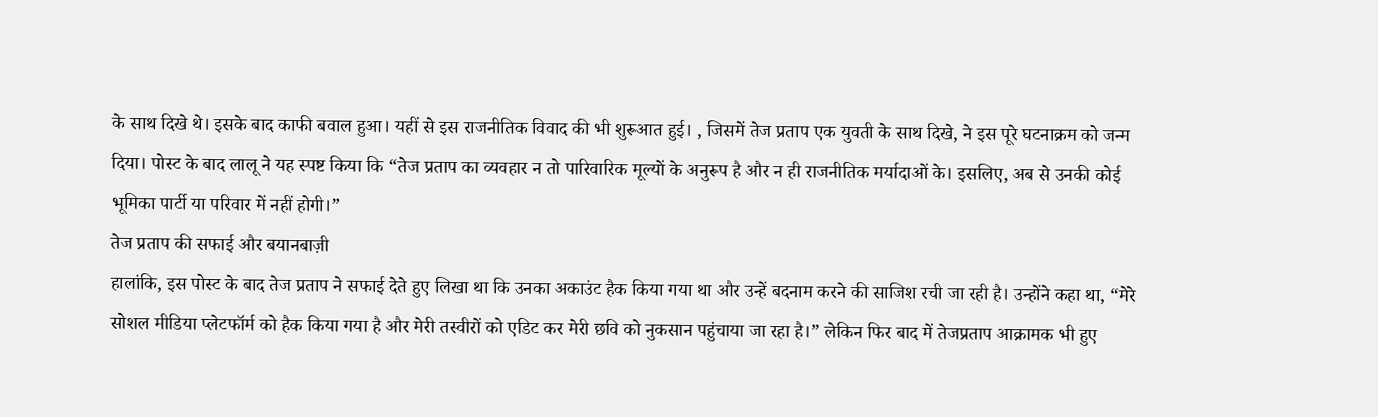के साथ दिखे थे। इसके बाद काफी बवाल हुआ। यहीं से इस राजनीतिक विवाद की भी शुरूआत हुई। , जिसमें तेज प्रताप एक युवती के साथ दिखे, ने इस पूरे घटनाक्रम को जन्म दिया। पोस्ट के बाद लालू ने यह स्पष्ट किया कि “तेज प्रताप का व्यवहार न तो पारिवारिक मूल्यों के अनुरूप है और न ही राजनीतिक मर्यादाओं के। इसलिए, अब से उनकी कोई भूमिका पार्टी या परिवार में नहीं होगी।”
तेज प्रताप की सफाई और बयानबाज़ी
हालांकि, इस पोस्ट के बाद तेज प्रताप ने सफाई देते हुए लिखा था कि उनका अकाउंट हैक किया गया था और उन्हें बदनाम करने की साजिश रची जा रही है। उन्होंने कहा था, “मेरे सोशल मीडिया प्लेटफॉर्म को हैक किया गया है और मेरी तस्वीरों को एडिट कर मेरी छवि को नुकसान पहुंचाया जा रहा है।” लेकिन फिर बाद में तेजप्रताप आक्रामक भी हुए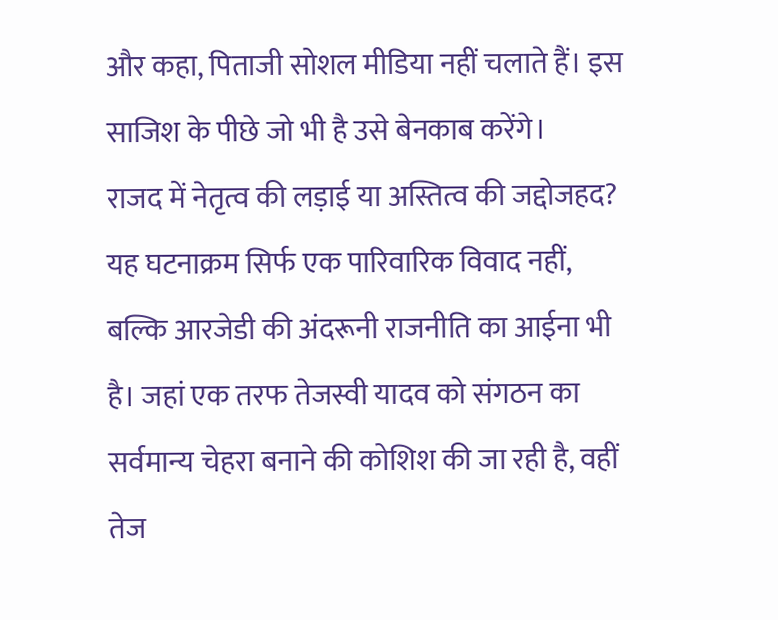और कहा, पिताजी सोशल मीडिया नहीं चलाते हैं। इस साजिश के पीछे जो भी है उसे बेनकाब करेंगे।
राजद में नेतृत्व की लड़ाई या अस्तित्व की जद्दोजहद?
यह घटनाक्रम सिर्फ एक पारिवारिक विवाद नहीं, बल्कि आरजेडी की अंदरूनी राजनीति का आईना भी है। जहां एक तरफ तेजस्वी यादव को संगठन का सर्वमान्य चेहरा बनाने की कोशिश की जा रही है, वहीं तेज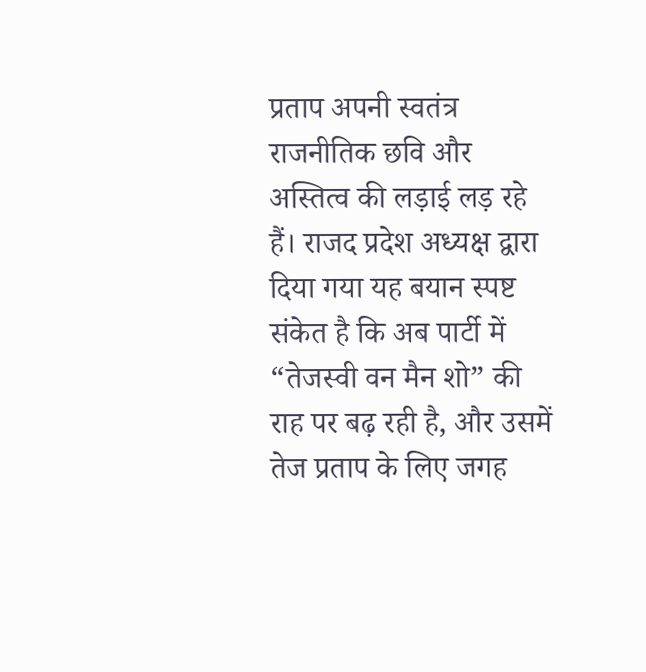प्रताप अपनी स्वतंत्र राजनीतिक छवि और अस्तित्व की लड़ाई लड़ रहे हैं। राजद प्रदेश अध्यक्ष द्वारा दिया गया यह बयान स्पष्ट संकेत है कि अब पार्टी में “तेजस्वी वन मैन शो” की राह पर बढ़ रही है, और उसमें तेज प्रताप के लिए जगह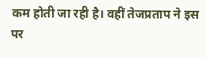कम होती जा रही है। वहीं तेजप्रताप ने इस पर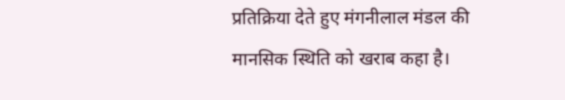प्रतिक्रिया देते हुए मंगनीलाल मंडल की मानसिक स्थिति को खराब कहा है।